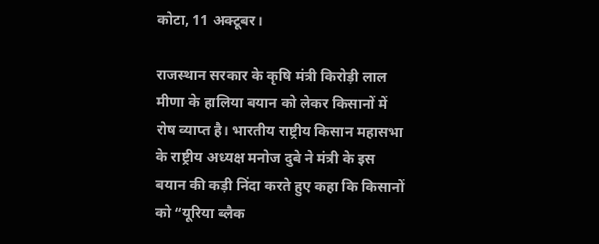कोटा, 11 अक्टूबर।

राजस्थान सरकार के कृषि मंत्री किरोड़ी लाल मीणा के हालिया बयान को लेकर किसानों में रोष व्याप्त है। भारतीय राष्ट्रीय किसान महासभा के राष्ट्रीय अध्यक्ष मनोज दुबे ने मंत्री के इस बयान की कड़ी निंदा करते हुए कहा कि किसानों को “यूरिया ब्लैक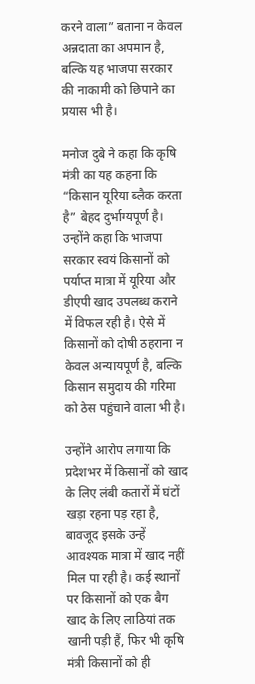करने वाला” बताना न केवल अन्नदाता का अपमान है, बल्कि यह भाजपा सरकार की नाकामी को छिपाने का प्रयास भी है।

मनोज दुबे ने कहा कि कृषि मंत्री का यह कहना कि “किसान यूरिया ब्लैक करता है” बेहद दुर्भाग्यपूर्ण है। उन्होंने कहा कि भाजपा सरकार स्वयं किसानों को पर्याप्त मात्रा में यूरिया और डीएपी खाद उपलब्ध कराने में विफल रही है। ऐसे में किसानों को दोषी ठहराना न केवल अन्यायपूर्ण है, बल्कि किसान समुदाय की गरिमा को ठेस पहुंचाने वाला भी है।

उन्होंने आरोप लगाया कि प्रदेशभर में किसानों को खाद के लिए लंबी कतारों में घंटों खड़ा रहना पड़ रहा है, बावजूद इसके उन्हें आवश्यक मात्रा में खाद नहीं मिल पा रही है। कई स्थानों पर किसानों को एक बैग खाद के लिए लाठियां तक खानी पड़ी हैं, फिर भी कृषि मंत्री किसानों को ही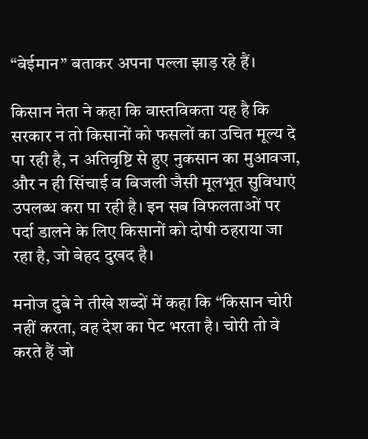“बेईमान” बताकर अपना पल्ला झाड़ रहे हैं।

किसान नेता ने कहा कि वास्तविकता यह है कि सरकार न तो किसानों को फसलों का उचित मूल्य दे पा रही है, न अतिवृष्टि से हुए नुकसान का मुआवजा, और न ही सिंचाई व बिजली जैसी मूलभूत सुविधाएं उपलब्ध करा पा रही है। इन सब विफलताओं पर पर्दा डालने के लिए किसानों को दोषी ठहराया जा रहा है, जो बेहद दुखद है।

मनोज दुबे ने तीखे शब्दों में कहा कि “किसान चोरी नहीं करता, वह देश का पेट भरता है। चोरी तो वे करते हैं जो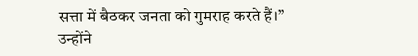सत्ता में बैठकर जनता को गुमराह करते हैं।” उन्होंने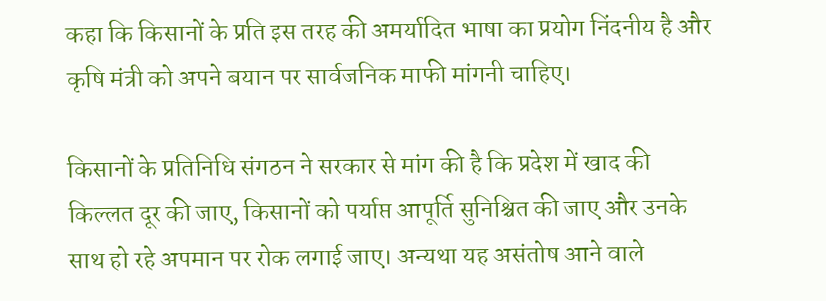कहा कि किसानों के प्रति इस तरह की अमर्यादित भाषा का प्रयोग निंदनीय है और कृषि मंत्री को अपने बयान पर सार्वजनिक माफी मांगनी चाहिए।

किसानों के प्रतिनिधि संगठन ने सरकार से मांग की है कि प्रदेश में खाद की किल्लत दूर की जाए, किसानों को पर्याप्त आपूर्ति सुनिश्चित की जाए और उनके साथ हो रहे अपमान पर रोक लगाई जाए। अन्यथा यह असंतोष आने वाले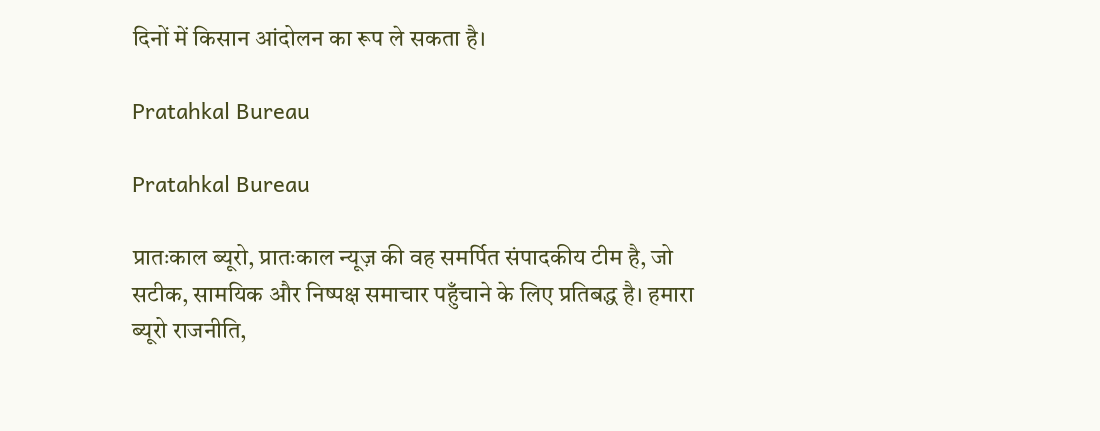दिनों में किसान आंदोलन का रूप ले सकता है।

Pratahkal Bureau

Pratahkal Bureau

प्रातःकाल ब्यूरो, प्रातःकाल न्यूज़ की वह समर्पित संपादकीय टीम है, जो सटीक, सामयिक और निष्पक्ष समाचार पहुँचाने के लिए प्रतिबद्ध है। हमारा ब्यूरो राजनीति,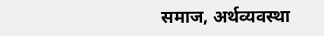समाज, अर्थव्यवस्था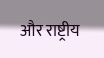और राष्ट्रीय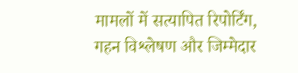मामलों में सत्यापित रिपोर्टिंग, गहन विश्लेषण और जिम्मेदार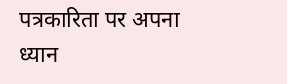पत्रकारिता पर अपना ध्यान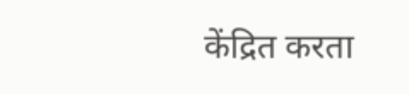केंद्रित करता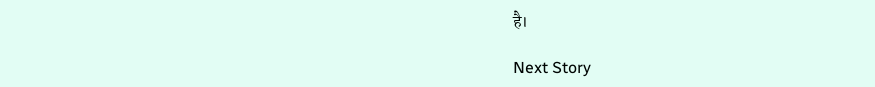है।

Next Story